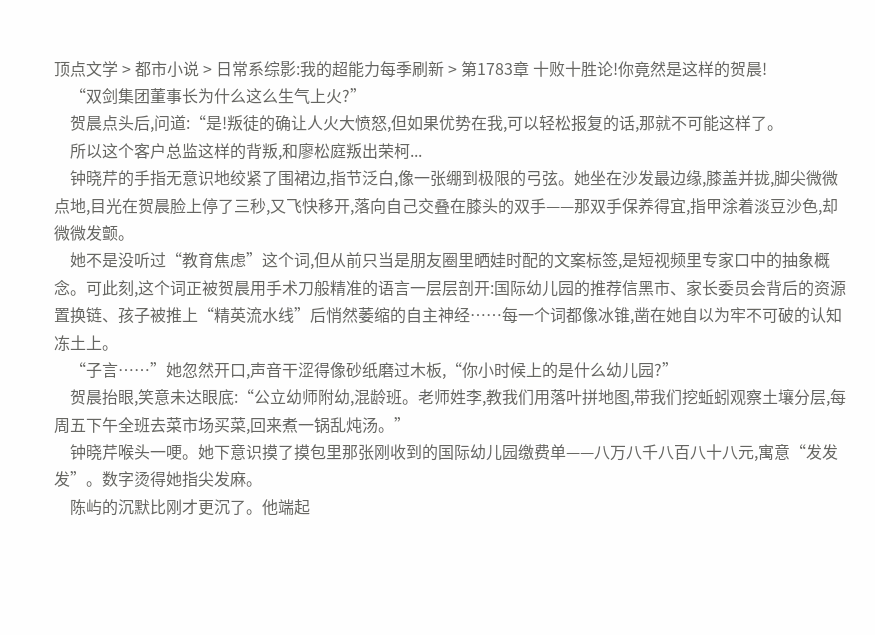顶点文学 > 都市小说 > 日常系综影:我的超能力每季刷新 > 第1783章 十败十胜论!你竟然是这样的贺晨!
    “双剑集团董事长为什么这么生气上火?”
    贺晨点头后,问道:“是!叛徒的确让人火大愤怒,但如果优势在我,可以轻松报复的话,那就不可能这样了。
    所以这个客户总监这样的背叛,和廖松庭叛出荣柯...
    钟晓芹的手指无意识地绞紧了围裙边,指节泛白,像一张绷到极限的弓弦。她坐在沙发最边缘,膝盖并拢,脚尖微微点地,目光在贺晨脸上停了三秒,又飞快移开,落向自己交叠在膝头的双手——那双手保养得宜,指甲涂着淡豆沙色,却微微发颤。
    她不是没听过“教育焦虑”这个词,但从前只当是朋友圈里晒娃时配的文案标签,是短视频里专家口中的抽象概念。可此刻,这个词正被贺晨用手术刀般精准的语言一层层剖开:国际幼儿园的推荐信黑市、家长委员会背后的资源置换链、孩子被推上“精英流水线”后悄然萎缩的自主神经……每一个词都像冰锥,凿在她自以为牢不可破的认知冻土上。
    “子言……”她忽然开口,声音干涩得像砂纸磨过木板,“你小时候上的是什么幼儿园?”
    贺晨抬眼,笑意未达眼底:“公立幼师附幼,混龄班。老师姓李,教我们用落叶拼地图,带我们挖蚯蚓观察土壤分层,每周五下午全班去菜市场买菜,回来煮一锅乱炖汤。”
    钟晓芹喉头一哽。她下意识摸了摸包里那张刚收到的国际幼儿园缴费单——八万八千八百八十八元,寓意“发发发”。数字烫得她指尖发麻。
    陈屿的沉默比刚才更沉了。他端起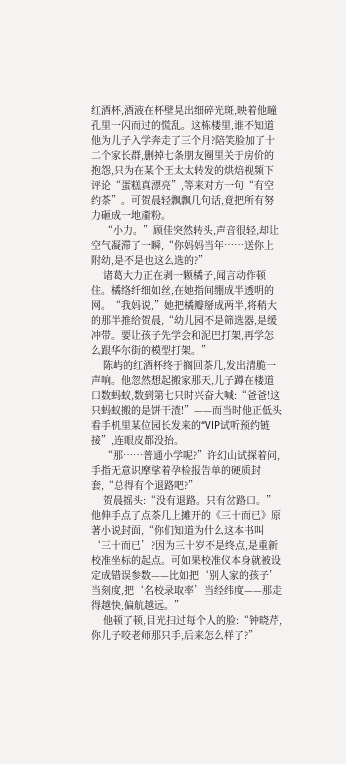红酒杯,酒液在杯壁晃出细碎光斑,映着他瞳孔里一闪而过的慌乱。这栋楼里,谁不知道他为儿子入学奔走了三个月?陪笑脸加了十二个家长群,删掉七条朋友圈里关于房价的抱怨,只为在某个王太太转发的烘焙视频下评论“蛋糕真漂亮”,等来对方一句“有空约茶”。可贺晨轻飘飘几句话,竟把所有努力砸成一地齑粉。
    “小力。”顾佳突然转头,声音很轻,却让空气凝滞了一瞬,“你妈妈当年……送你上附幼,是不是也这么选的?”
    诸葛大力正在剥一颗橘子,闻言动作顿住。橘络纤细如丝,在她指间绷成半透明的网。“我妈说,”她把橘瓣掰成两半,将稍大的那半推给贺晨,“幼儿园不是筛选器,是缓冲带。要让孩子先学会和泥巴打架,再学怎么跟华尔街的模型打架。”
    陈屿的红酒杯终于搁回茶几,发出清脆一声响。他忽然想起搬家那天,儿子蹲在楼道口数蚂蚁,数到第七只时兴奋大喊:“爸爸!这只蚂蚁搬的是饼干渣!”——而当时他正低头看手机里某位园长发来的“VIP试听预约链接”,连眼皮都没抬。
    “那……普通小学呢?”许幻山试探着问,手指无意识摩挲着孕检报告单的硬质封套,“总得有个退路吧?”
    贺晨摇头:“没有退路。只有岔路口。”他伸手点了点茶几上摊开的《三十而已》原著小说封面,“你们知道为什么这本书叫‘三十而已’?因为三十岁不是终点,是重新校准坐标的起点。可如果校准仪本身就被设定成错误参数——比如把‘别人家的孩子’当刻度,把‘名校录取率’当经纬度——那走得越快,偏航越远。”
    他顿了顿,目光扫过每个人的脸:“钟晓芹,你儿子咬老师那只手,后来怎么样了?”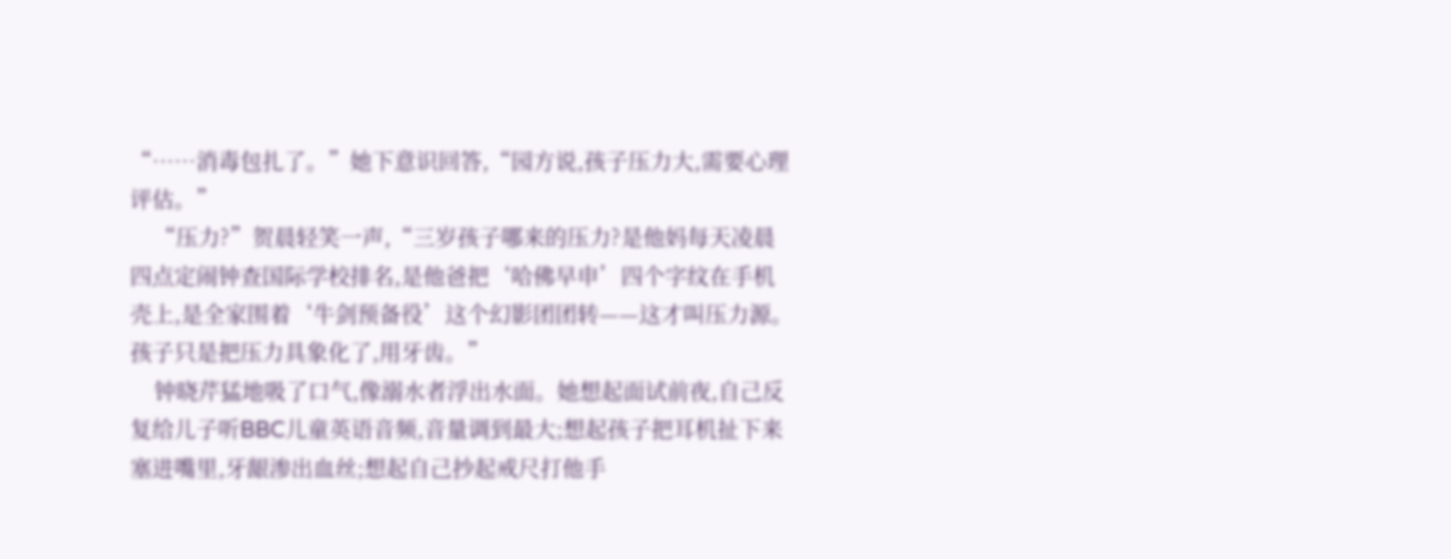“……消毒包扎了。”她下意识回答,“园方说,孩子压力大,需要心理评估。”
    “压力?”贺晨轻笑一声,“三岁孩子哪来的压力?是他妈每天凌晨四点定闹钟查国际学校排名,是他爸把‘哈佛早申’四个字纹在手机壳上,是全家围着‘牛剑预备役’这个幻影团团转——这才叫压力源。孩子只是把压力具象化了,用牙齿。”
    钟晓芹猛地吸了口气,像溺水者浮出水面。她想起面试前夜,自己反复给儿子听BBC儿童英语音频,音量调到最大;想起孩子把耳机扯下来塞进嘴里,牙龈渗出血丝;想起自己抄起戒尺打他手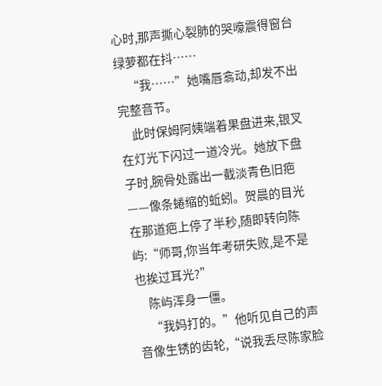心时,那声撕心裂肺的哭嚎震得窗台绿萝都在抖……
    “我……”她嘴唇翕动,却发不出完整音节。
    此时保姆阿姨端着果盘进来,银叉在灯光下闪过一道冷光。她放下盘子时,腕骨处露出一截淡青色旧疤——像条蜷缩的蚯蚓。贺晨的目光在那道疤上停了半秒,随即转向陈屿:“师哥,你当年考研失败,是不是也挨过耳光?”
    陈屿浑身一僵。
    “我妈打的。”他听见自己的声音像生锈的齿轮,“说我丢尽陈家脸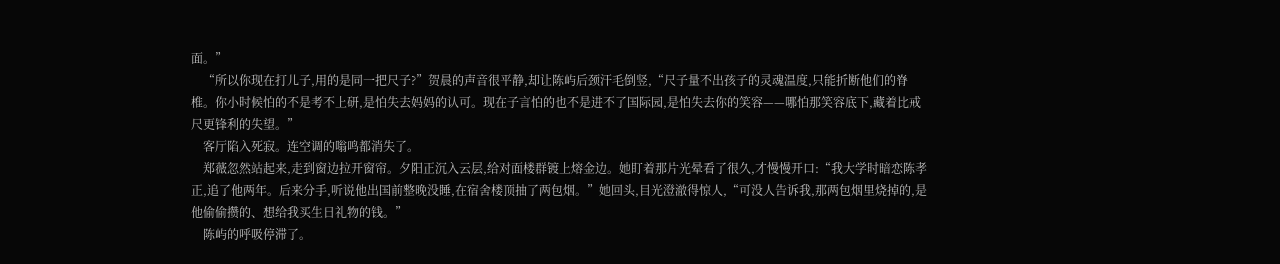面。”
    “所以你现在打儿子,用的是同一把尺子?”贺晨的声音很平静,却让陈屿后颈汗毛倒竖,“尺子量不出孩子的灵魂温度,只能折断他们的脊椎。你小时候怕的不是考不上研,是怕失去妈妈的认可。现在子言怕的也不是进不了国际园,是怕失去你的笑容——哪怕那笑容底下,藏着比戒尺更锋利的失望。”
    客厅陷入死寂。连空调的嗡鸣都消失了。
    郑薇忽然站起来,走到窗边拉开窗帘。夕阳正沉入云层,给对面楼群镀上熔金边。她盯着那片光晕看了很久,才慢慢开口:“我大学时暗恋陈孝正,追了他两年。后来分手,听说他出国前整晚没睡,在宿舍楼顶抽了两包烟。”她回头,目光澄澈得惊人,“可没人告诉我,那两包烟里烧掉的,是他偷偷攒的、想给我买生日礼物的钱。”
    陈屿的呼吸停滞了。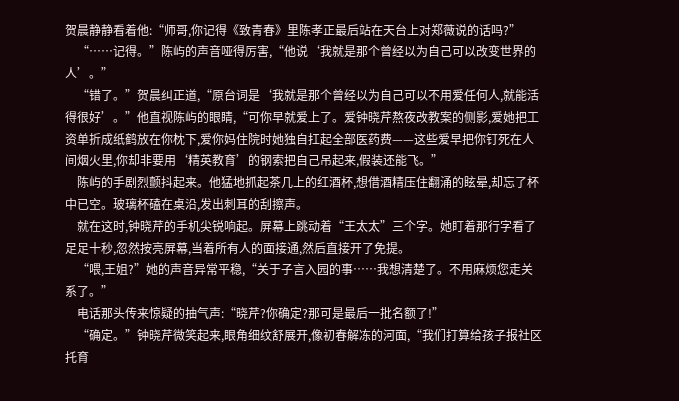贺晨静静看着他:“师哥,你记得《致青春》里陈孝正最后站在天台上对郑薇说的话吗?”
    “……记得。”陈屿的声音哑得厉害,“他说‘我就是那个曾经以为自己可以改变世界的人’。”
    “错了。”贺晨纠正道,“原台词是‘我就是那个曾经以为自己可以不用爱任何人,就能活得很好’。”他直视陈屿的眼睛,“可你早就爱上了。爱钟晓芹熬夜改教案的侧影,爱她把工资单折成纸鹤放在你枕下,爱你妈住院时她独自扛起全部医药费——这些爱早把你钉死在人间烟火里,你却非要用‘精英教育’的钢索把自己吊起来,假装还能飞。”
    陈屿的手剧烈颤抖起来。他猛地抓起茶几上的红酒杯,想借酒精压住翻涌的眩晕,却忘了杯中已空。玻璃杯磕在桌沿,发出刺耳的刮擦声。
    就在这时,钟晓芹的手机尖锐响起。屏幕上跳动着“王太太”三个字。她盯着那行字看了足足十秒,忽然按亮屏幕,当着所有人的面接通,然后直接开了免提。
    “喂,王姐?”她的声音异常平稳,“关于子言入园的事……我想清楚了。不用麻烦您走关系了。”
    电话那头传来惊疑的抽气声:“晓芹?你确定?那可是最后一批名额了!”
    “确定。”钟晓芹微笑起来,眼角细纹舒展开,像初春解冻的河面,“我们打算给孩子报社区托育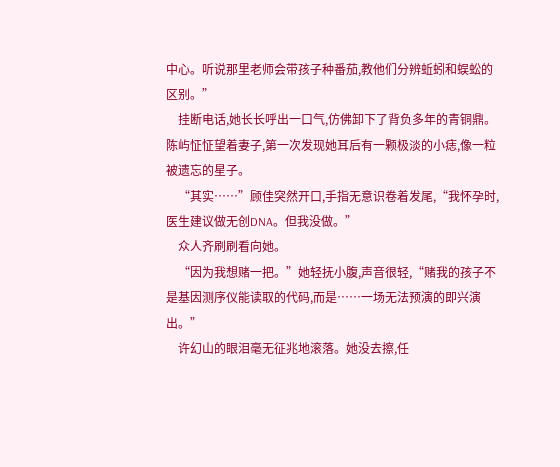中心。听说那里老师会带孩子种番茄,教他们分辨蚯蚓和蜈蚣的区别。”
    挂断电话,她长长呼出一口气,仿佛卸下了背负多年的青铜鼎。陈屿怔怔望着妻子,第一次发现她耳后有一颗极淡的小痣,像一粒被遗忘的星子。
    “其实……”顾佳突然开口,手指无意识卷着发尾,“我怀孕时,医生建议做无创DNA。但我没做。”
    众人齐刷刷看向她。
    “因为我想赌一把。”她轻抚小腹,声音很轻,“赌我的孩子不是基因测序仪能读取的代码,而是……一场无法预演的即兴演出。”
    许幻山的眼泪毫无征兆地滚落。她没去擦,任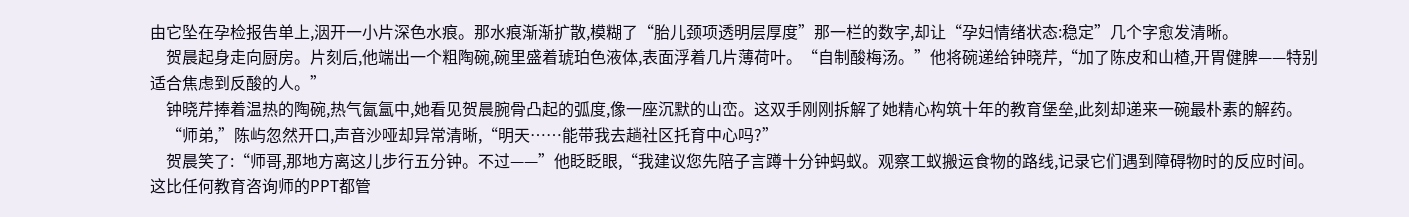由它坠在孕检报告单上,洇开一小片深色水痕。那水痕渐渐扩散,模糊了“胎儿颈项透明层厚度”那一栏的数字,却让“孕妇情绪状态:稳定”几个字愈发清晰。
    贺晨起身走向厨房。片刻后,他端出一个粗陶碗,碗里盛着琥珀色液体,表面浮着几片薄荷叶。“自制酸梅汤。”他将碗递给钟晓芹,“加了陈皮和山楂,开胃健脾——特别适合焦虑到反酸的人。”
    钟晓芹捧着温热的陶碗,热气氤氲中,她看见贺晨腕骨凸起的弧度,像一座沉默的山峦。这双手刚刚拆解了她精心构筑十年的教育堡垒,此刻却递来一碗最朴素的解药。
    “师弟,”陈屿忽然开口,声音沙哑却异常清晰,“明天……能带我去趟社区托育中心吗?”
    贺晨笑了:“师哥,那地方离这儿步行五分钟。不过——”他眨眨眼,“我建议您先陪子言蹲十分钟蚂蚁。观察工蚁搬运食物的路线,记录它们遇到障碍物时的反应时间。这比任何教育咨询师的PPT都管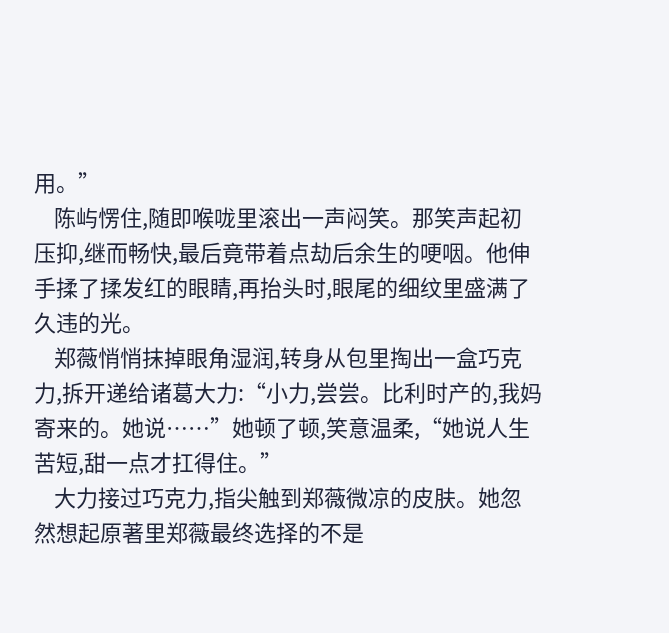用。”
    陈屿愣住,随即喉咙里滚出一声闷笑。那笑声起初压抑,继而畅快,最后竟带着点劫后余生的哽咽。他伸手揉了揉发红的眼睛,再抬头时,眼尾的细纹里盛满了久违的光。
    郑薇悄悄抹掉眼角湿润,转身从包里掏出一盒巧克力,拆开递给诸葛大力:“小力,尝尝。比利时产的,我妈寄来的。她说……”她顿了顿,笑意温柔,“她说人生苦短,甜一点才扛得住。”
    大力接过巧克力,指尖触到郑薇微凉的皮肤。她忽然想起原著里郑薇最终选择的不是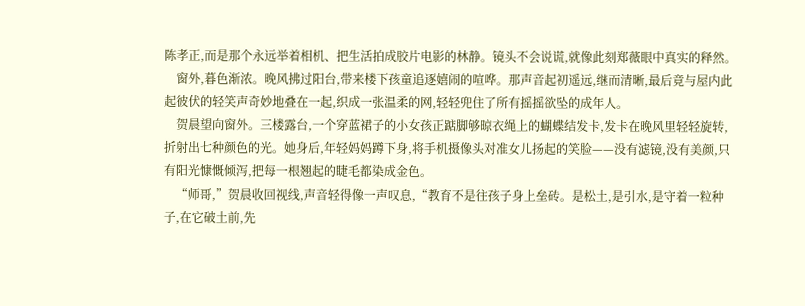陈孝正,而是那个永远举着相机、把生活拍成胶片电影的林静。镜头不会说谎,就像此刻郑薇眼中真实的释然。
    窗外,暮色渐浓。晚风拂过阳台,带来楼下孩童追逐嬉闹的喧哗。那声音起初遥远,继而清晰,最后竟与屋内此起彼伏的轻笑声奇妙地叠在一起,织成一张温柔的网,轻轻兜住了所有摇摇欲坠的成年人。
    贺晨望向窗外。三楼露台,一个穿蓝裙子的小女孩正踮脚够晾衣绳上的蝴蝶结发卡,发卡在晚风里轻轻旋转,折射出七种颜色的光。她身后,年轻妈妈蹲下身,将手机摄像头对准女儿扬起的笑脸——没有滤镜,没有美颜,只有阳光慷慨倾泻,把每一根翘起的睫毛都染成金色。
    “师哥,”贺晨收回视线,声音轻得像一声叹息,“教育不是往孩子身上垒砖。是松土,是引水,是守着一粒种子,在它破土前,先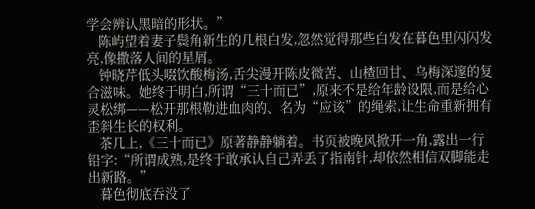学会辨认黑暗的形状。”
    陈屿望着妻子鬓角新生的几根白发,忽然觉得那些白发在暮色里闪闪发亮,像撒落人间的星屑。
    钟晓芹低头啜饮酸梅汤,舌尖漫开陈皮微苦、山楂回甘、乌梅深邃的复合滋味。她终于明白,所谓“三十而已”,原来不是给年龄设限,而是给心灵松绑——松开那根勒进血肉的、名为“应该”的绳索,让生命重新拥有歪斜生长的权利。
    茶几上,《三十而已》原著静静躺着。书页被晚风掀开一角,露出一行铅字:“所谓成熟,是终于敢承认自己弄丢了指南针,却依然相信双脚能走出新路。”
    暮色彻底吞没了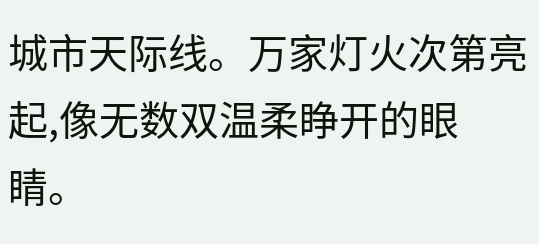城市天际线。万家灯火次第亮起,像无数双温柔睁开的眼睛。